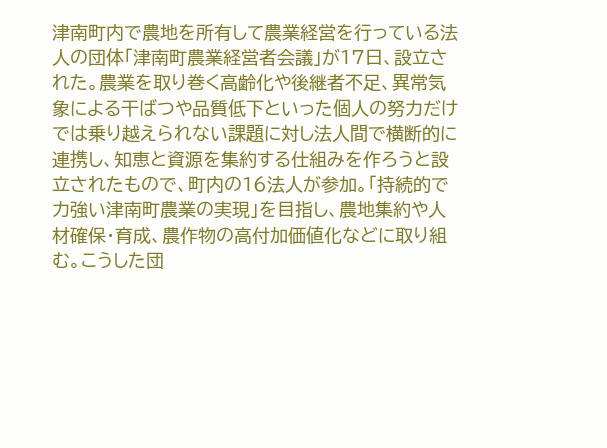津南町内で農地を所有して農業経営を行っている法人の団体「津南町農業経営者会議」が17日、設立された。農業を取り巻く高齢化や後継者不足、異常気象による干ばつや品質低下といった個人の努力だけでは乗り越えられない課題に対し法人間で横断的に連携し、知恵と資源を集約する仕組みを作ろうと設立されたもので、町内の16法人が参加。「持続的で力強い津南町農業の実現」を目指し、農地集約や人材確保・育成、農作物の高付加価値化などに取り組む。こうした団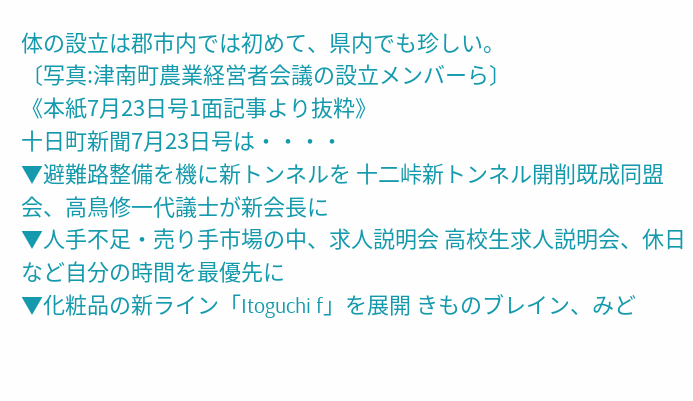体の設立は郡市内では初めて、県内でも珍しい。
〔写真:津南町農業経営者会議の設立メンバーら〕
《本紙7月23日号1面記事より抜粋》
十日町新聞7月23日号は・・・・
▼避難路整備を機に新トンネルを 十二峠新トンネル開削既成同盟会、高鳥修一代議士が新会長に
▼人手不足・売り手市場の中、求人説明会 高校生求人説明会、休日など自分の時間を最優先に
▼化粧品の新ライン「Itoguchi f」を展開 きものブレイン、みど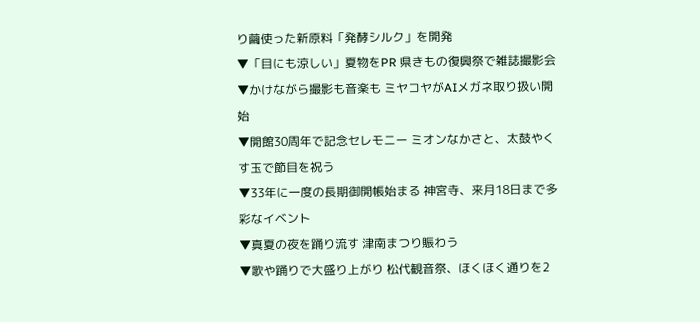り繭使った新原料「発酵シルク」を開発
▼「目にも涼しい」夏物をPR 県きもの復興祭で雑誌撮影会
▼かけながら撮影も音楽も ミヤコヤがAIメガネ取り扱い開始
▼開館30周年で記念セレモニー ミオンなかさと、太鼓やくす玉で節目を祝う
▼33年に一度の長期御開帳始まる 神宮寺、来月18日まで多彩なイベント
▼真夏の夜を踊り流す 津南まつり賑わう
▼歌や踊りで大盛り上がり 松代観音祭、ほくほく通りを2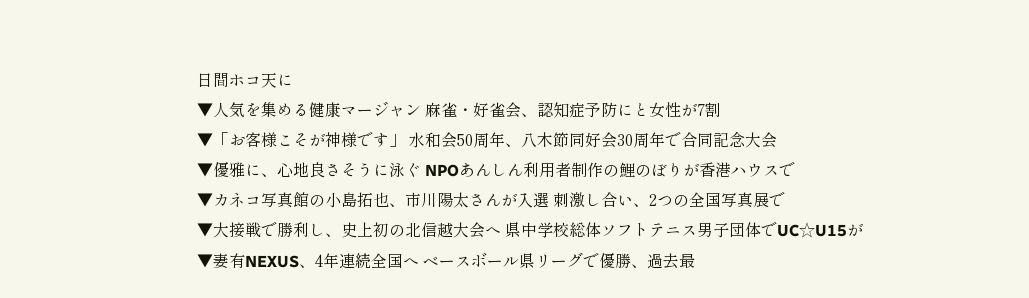日間ホコ天に
▼人気を集める健康マージャン 麻雀・好雀会、認知症予防にと女性が7割
▼「お客様こそが神様です」 水和会50周年、八木節同好会30周年で合同記念大会
▼優雅に、心地良さそうに泳ぐ NPOあんしん利用者制作の鯉のぼりが香港ハウスで
▼カネコ写真館の小島拓也、市川陽太さんが入選 刺激し合い、2つの全国写真展で
▼大接戦で勝利し、史上初の北信越大会へ 県中学校総体ソフトテニス男子団体でUC☆U15が
▼妻有NEXUS、4年連続全国へ ベースボール県リーグで優勝、過去最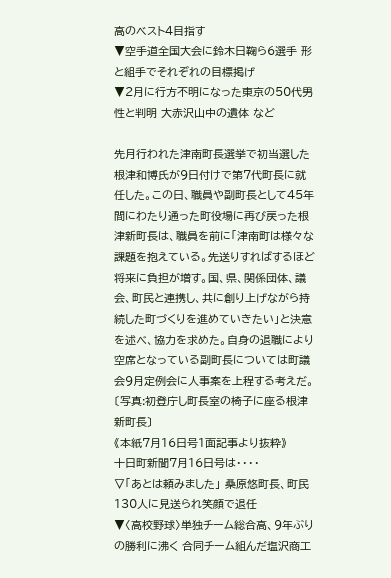高のベスト4目指す
▼空手道全国大会に鈴木日鞠ら6選手 形と組手でそれぞれの目標掲げ
▼2月に行方不明になった東京の50代男性と判明 大赤沢山中の遺体 など

先月行われた津南町長選挙で初当選した根津和博氏が9日付けで第7代町長に就任した。この日、職員や副町長として45年間にわたり通った町役場に再び戻った根津新町長は、職員を前に「津南町は様々な課題を抱えている。先送りすればするほど将来に負担が増す。国、県、関係団体、議会、町民と連携し、共に創り上げながら持続した町づくりを進めていきたい」と決意を述べ、協力を求めた。自身の退職により空席となっている副町長については町議会9月定例会に人事案を上程する考えだ。
〔写真:初登庁し町長室の椅子に座る根津新町長〕
《本紙7月16日号1面記事より抜粋》
十日町新聞7月16日号は・・・・
▽「あとは頼みました」 桑原悠町長、町民130人に見送られ笑顔で退任
▼〈高校野球〉単独チーム総合高、9年ぶりの勝利に沸く 合同チーム組んだ塩沢商工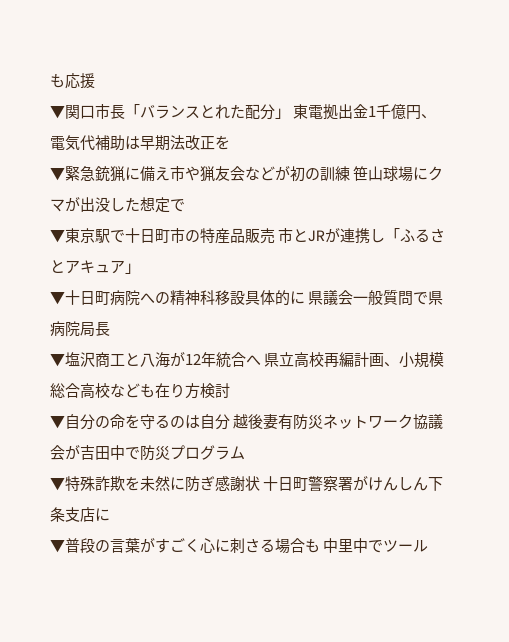も応援
▼関口市長「バランスとれた配分」 東電拠出金1千億円、電気代補助は早期法改正を
▼緊急銃猟に備え市や猟友会などが初の訓練 笹山球場にクマが出没した想定で
▼東京駅で十日町市の特産品販売 市とJRが連携し「ふるさとアキュア」
▼十日町病院への精神科移設具体的に 県議会一般質問で県病院局長
▼塩沢商工と八海が12年統合へ 県立高校再編計画、小規模総合高校なども在り方検討
▼自分の命を守るのは自分 越後妻有防災ネットワーク協議会が吉田中で防災プログラム
▼特殊詐欺を未然に防ぎ感謝状 十日町警察署がけんしん下条支店に
▼普段の言葉がすごく心に刺さる場合も 中里中でツール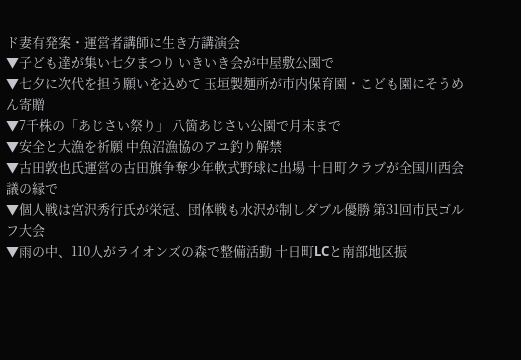ド妻有発案・運営者講師に生き方講演会
▼子ども達が集い七夕まつり いきいき会が中屋敷公園で
▼七夕に次代を担う願いを込めて 玉垣製麺所が市内保育園・こども園にそうめん寄贈
▼7千株の「あじさい祭り」 八箇あじさい公園で月末まで
▼安全と大漁を祈願 中魚沼漁協のアユ釣り解禁
▼古田敦也氏運営の古田旗争奪少年軟式野球に出場 十日町クラブが全国川西会議の縁で
▼個人戦は宮沢秀行氏が栄冠、団体戦も水沢が制しダブル優勝 第31回市民ゴルフ大会
▼雨の中、110人がライオンズの森で整備活動 十日町LCと南部地区振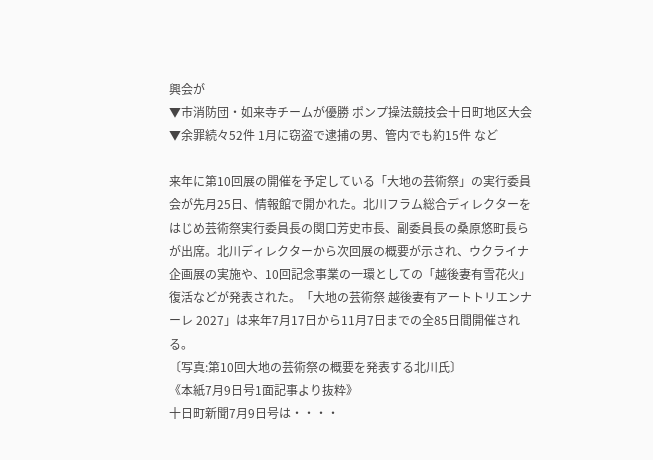興会が
▼市消防団・如来寺チームが優勝 ポンプ操法競技会十日町地区大会
▼余罪続々52件 1月に窃盗で逮捕の男、管内でも約15件 など

来年に第10回展の開催を予定している「大地の芸術祭」の実行委員会が先月25日、情報館で開かれた。北川フラム総合ディレクターをはじめ芸術祭実行委員長の関口芳史市長、副委員長の桑原悠町長らが出席。北川ディレクターから次回展の概要が示され、ウクライナ企画展の実施や、10回記念事業の一環としての「越後妻有雪花火」復活などが発表された。「大地の芸術祭 越後妻有アートトリエンナーレ 2027」は来年7月17日から11月7日までの全85日間開催される。
〔写真:第10回大地の芸術祭の概要を発表する北川氏〕
《本紙7月9日号1面記事より抜粋》
十日町新聞7月9日号は・・・・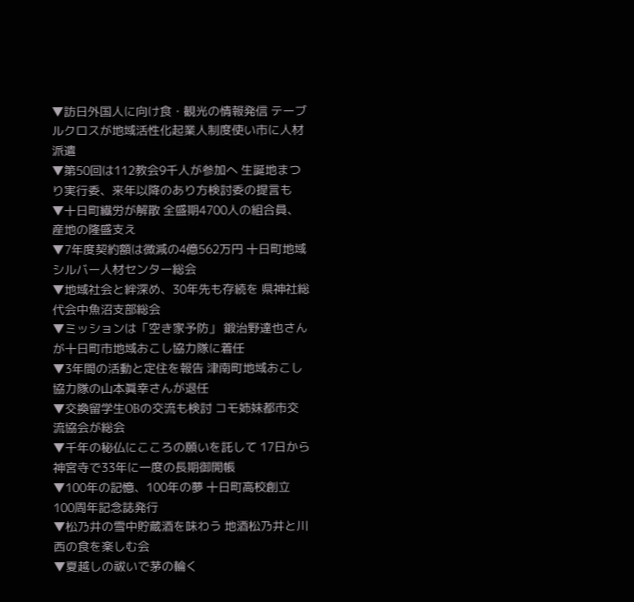▼訪日外国人に向け食・観光の情報発信 テーブルクロスが地域活性化起業人制度使い市に人材派遣
▼第50回は112教会9千人が参加へ 生誕地まつり実行委、来年以降のあり方検討委の提言も
▼十日町繊労が解散 全盛期4700人の組合員、産地の隆盛支え
▼7年度契約額は微減の4億562万円 十日町地域シルバー人材センター総会
▼地域社会と絆深め、30年先も存続を 県神社総代会中魚沼支部総会
▼ミッションは「空き家予防」 鍛治野達也さんが十日町市地域おこし協力隊に着任
▼3年間の活動と定住を報告 津南町地域おこし協力隊の山本眞幸さんが退任
▼交換留学生OBの交流も検討 コモ姉妹都市交流協会が総会
▼千年の秘仏にこころの願いを託して 17日から神宮寺で33年に一度の長期御開帳
▼100年の記憶、100年の夢 十日町高校創立100周年記念誌発行
▼松乃井の雪中貯蔵酒を味わう 地酒松乃井と川西の食を楽しむ会
▼夏越しの祓いで茅の輪く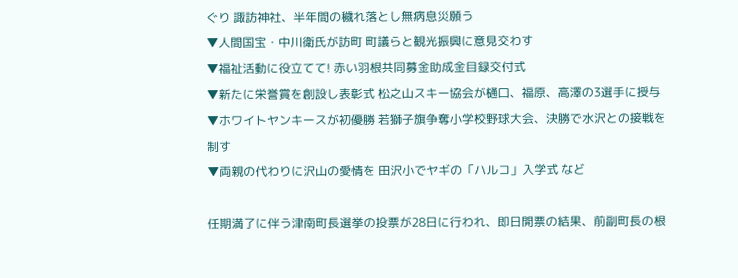ぐり 諏訪神社、半年間の穢れ落とし無病息災願う
▼人間国宝・中川衛氏が訪町 町議らと観光振興に意見交わす
▼福祉活動に役立てて! 赤い羽根共同募金助成金目録交付式
▼新たに栄誉賞を創設し表彰式 松之山スキー協会が樋口、福原、高澤の3選手に授与
▼ホワイトヤンキースが初優勝 若獅子旗争奪小学校野球大会、決勝で水沢との接戦を制す
▼両親の代わりに沢山の愛情を 田沢小でヤギの「ハルコ」入学式 など

任期満了に伴う津南町長選挙の投票が28日に行われ、即日開票の結果、前副町長の根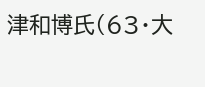津和博氏(63・大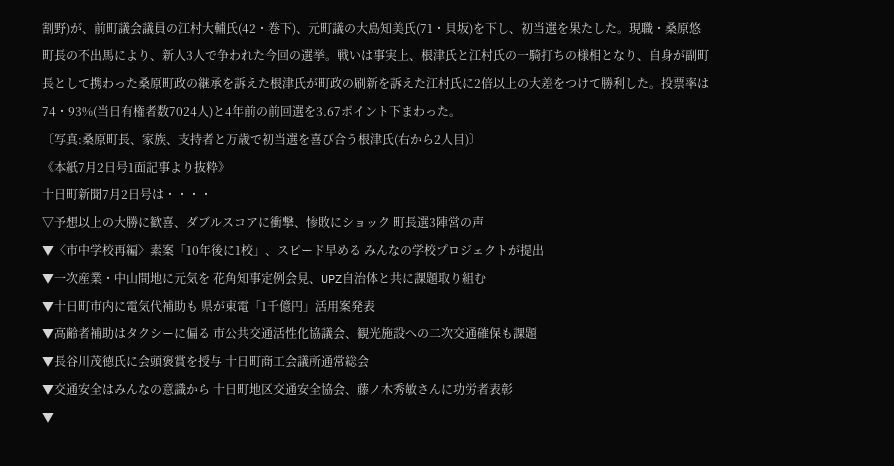割野)が、前町議会議員の江村大輔氏(42・巻下)、元町議の大島知美氏(71・貝坂)を下し、初当選を果たした。現職・桑原悠町長の不出馬により、新人3人で争われた今回の選挙。戦いは事実上、根津氏と江村氏の一騎打ちの様相となり、自身が副町長として携わった桑原町政の継承を訴えた根津氏が町政の刷新を訴えた江村氏に2倍以上の大差をつけて勝利した。投票率は74・93%(当日有権者数7024人)と4年前の前回選を3.67ポイント下まわった。
〔写真:桑原町長、家族、支持者と万歳で初当選を喜び合う根津氏(右から2人目)〕
《本紙7月2日号1面記事より抜粋》
十日町新聞7月2日号は・・・・
▽予想以上の大勝に歓喜、ダブルスコアに衝撃、惨敗にショック 町長選3陣営の声
▼〈市中学校再編〉素案「10年後に1校」、スピード早める みんなの学校プロジェクトが提出
▼一次産業・中山間地に元気を 花角知事定例会見、UPZ自治体と共に課題取り組む
▼十日町市内に電気代補助も 県が東電「1千億円」活用案発表
▼高齢者補助はタクシーに偏る 市公共交通活性化協議会、観光施設への二次交通確保も課題
▼長谷川茂徳氏に会頭褒賞を授与 十日町商工会議所通常総会
▼交通安全はみんなの意識から 十日町地区交通安全協会、藤ノ木秀敏さんに功労者表彰
▼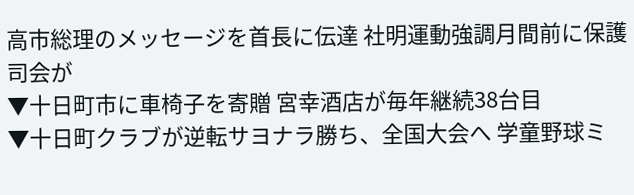高市総理のメッセージを首長に伝達 社明運動強調月間前に保護司会が
▼十日町市に車椅子を寄贈 宮幸酒店が毎年継続38台目
▼十日町クラブが逆転サヨナラ勝ち、全国大会へ 学童野球ミ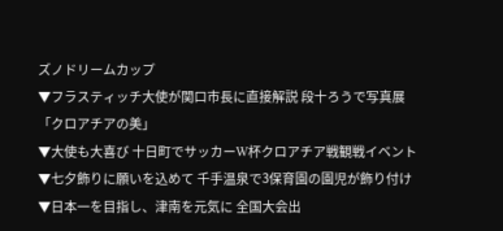ズノドリームカップ
▼フラスティッチ大使が関口市長に直接解説 段十ろうで写真展「クロアチアの美」
▼大使も大喜び 十日町でサッカーW杯クロアチア戦観戦イベント
▼七夕飾りに願いを込めて 千手温泉で3保育園の園児が飾り付け
▼日本一を目指し、津南を元気に 全国大会出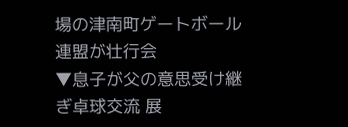場の津南町ゲートボール連盟が壮行会
▼息子が父の意思受け継ぎ卓球交流 展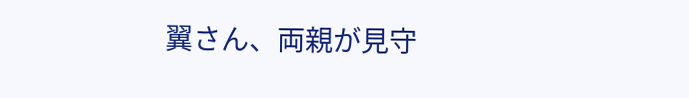翼さん、両親が見守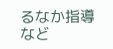るなか指導 など